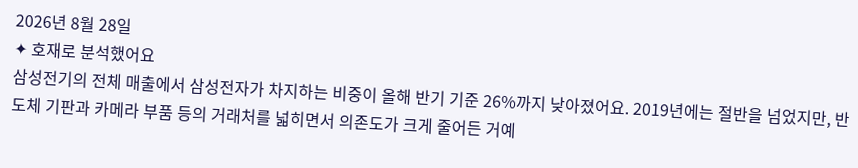2026년 8월 28일
✦ 호재로 분석했어요
삼성전기의 전체 매출에서 삼성전자가 차지하는 비중이 올해 반기 기준 26%까지 낮아졌어요. 2019년에는 절반을 넘었지만, 반도체 기판과 카메라 부품 등의 거래처를 넓히면서 의존도가 크게 줄어든 거예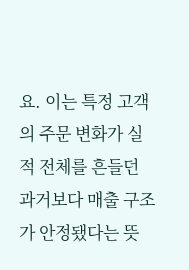요. 이는 특정 고객의 주문 변화가 실적 전체를 흔들던 과거보다 매출 구조가 안정됐다는 뜻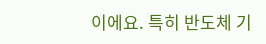이에요. 특히 반도체 기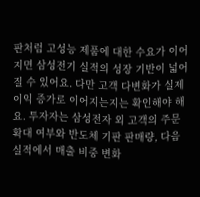판처럼 고성능 제품에 대한 수요가 이어지면 삼성전기 실적의 성장 기반이 넓어질 수 있어요. 다만 고객 다변화가 실제 이익 증가로 이어지는지는 확인해야 해요. 투자자는 삼성전자 외 고객의 주문 확대 여부와 반도체 기판 판매량, 다음 실적에서 매출 비중 변화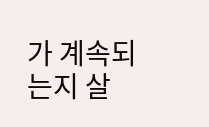가 계속되는지 살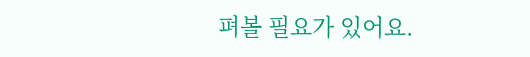펴볼 필요가 있어요.